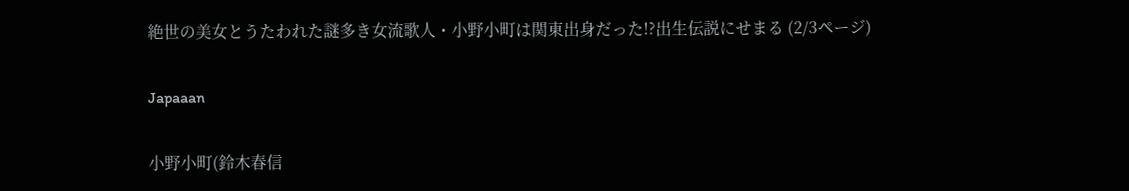絶世の美女とうたわれた謎多き女流歌人・小野小町は関東出身だった!?出生伝説にせまる (2/3ページ)

Japaaan

小野小町(鈴木春信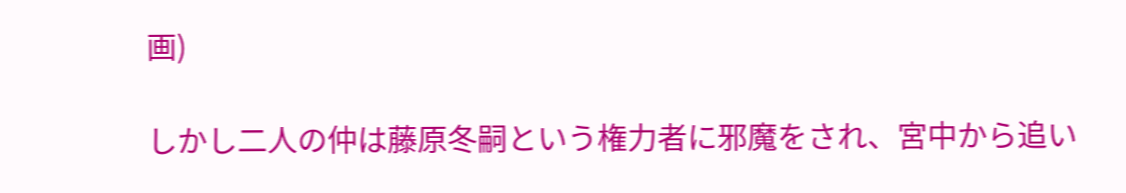画)

しかし二人の仲は藤原冬嗣という権力者に邪魔をされ、宮中から追い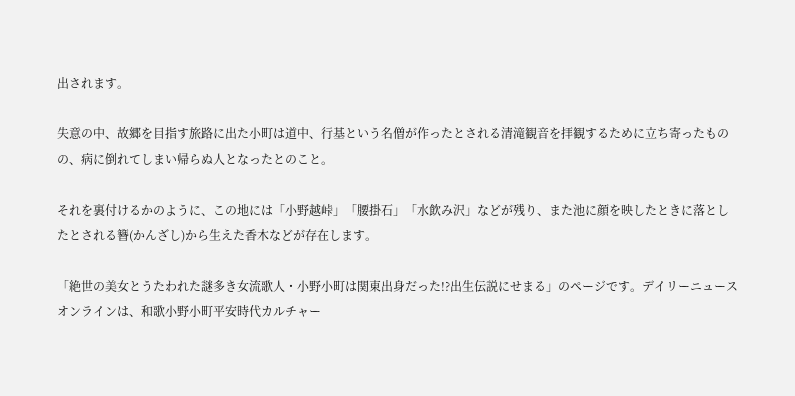出されます。

失意の中、故郷を目指す旅路に出た小町は道中、行基という名僧が作ったとされる清滝観音を拝観するために立ち寄ったものの、病に倒れてしまい帰らぬ人となったとのこと。

それを裏付けるかのように、この地には「小野越峠」「腰掛石」「水飲み沢」などが残り、また池に顔を映したときに落としたとされる簪(かんざし)から生えた香木などが存在します。

「絶世の美女とうたわれた謎多き女流歌人・小野小町は関東出身だった!?出生伝説にせまる」のページです。デイリーニュースオンラインは、和歌小野小町平安時代カルチャー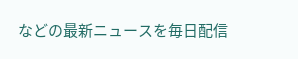などの最新ニュースを毎日配信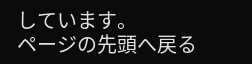しています。
ページの先頭へ戻る